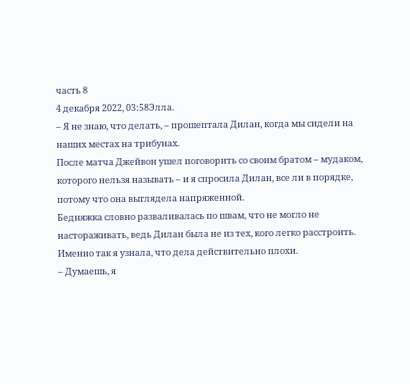часть 8
4 декабря 2022, 03:58Элла.
– Я не знаю, что делать, – прошептала Дилан, когда мы сидели на наших местах на трибунах.
После матча Джейвон ушел поговорить со своим братом – мудаком, которого нельзя называть – и я спросила Дилан, все ли в порядке, потому что она выглядела напряженной.
Бедняжка словно разваливалась по швам, что не могло не настораживать, ведь Дилан была не из тех, кого легко расстроить.
Именно так я узнала, что дела действительно плохи.
– Думаешь, я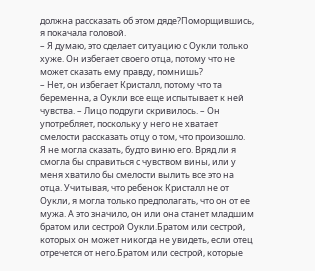должна рассказать об этом дяде?Поморщившись, я покачала головой.
– Я думаю, это сделает ситуацию с Оукли только хуже. Он избегает своего отца, потому что не может сказать ему правду, помнишь?
– Нет, он избегает Кристалл, потому что та беременна, а Оукли все еще испытывает к ней чувства. – Лицо подруги скривилось. – Он употребляет, поскольку у него не хватает смелости рассказать отцу о том, что произошло.
Я не могла сказать, будто виню его. Вряд ли я смогла бы справиться с чувством вины, или у меня хватило бы смелости вылить все это на отца. Учитывая, что ребенок Кристалл не от Оукли, я могла только предполагать, что он от ее мужа. А это значило, он или она станет младшим братом или сестрой Оукли.Братом или сестрой, которых он может никогда не увидеть, если отец отречется от него.Братом или сестрой, которые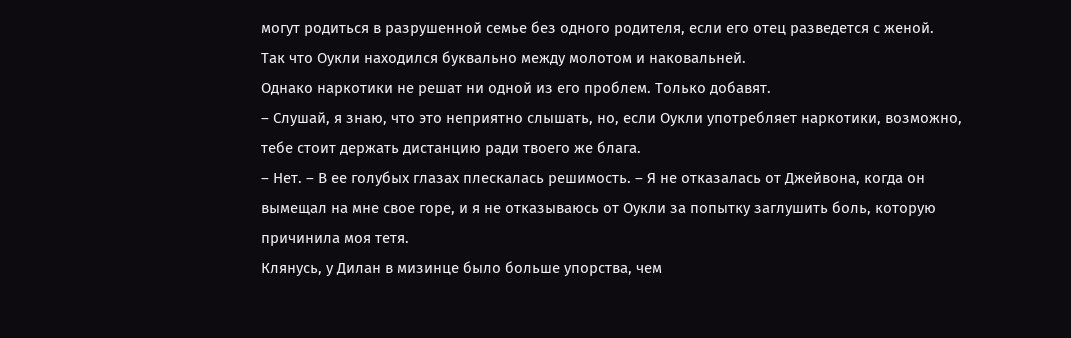могут родиться в разрушенной семье без одного родителя, если его отец разведется с женой.
Так что Оукли находился буквально между молотом и наковальней.
Однако наркотики не решат ни одной из его проблем. Только добавят.
– Слушай, я знаю, что это неприятно слышать, но, если Оукли употребляет наркотики, возможно, тебе стоит держать дистанцию ради твоего же блага.
– Нет. – В ее голубых глазах плескалась решимость. – Я не отказалась от Джейвона, когда он вымещал на мне свое горе, и я не отказываюсь от Оукли за попытку заглушить боль, которую причинила моя тетя.
Клянусь, у Дилан в мизинце было больше упорства, чем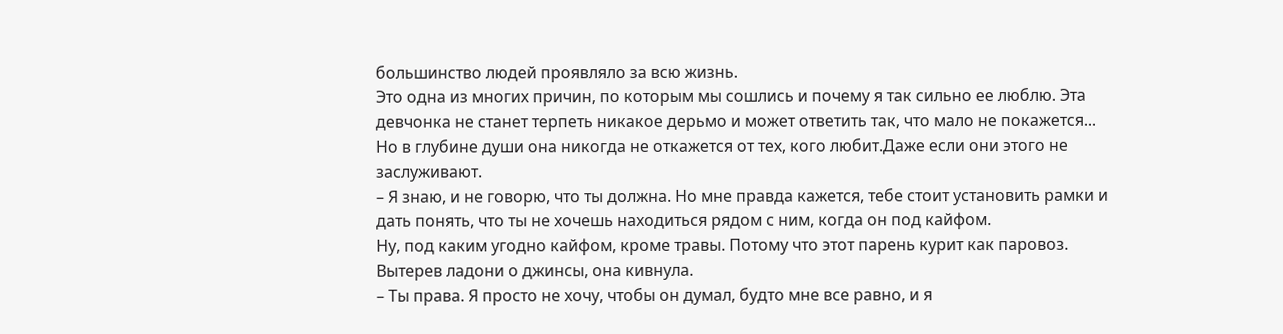большинство людей проявляло за всю жизнь.
Это одна из многих причин, по которым мы сошлись и почему я так сильно ее люблю. Эта девчонка не станет терпеть никакое дерьмо и может ответить так, что мало не покажется...
Но в глубине души она никогда не откажется от тех, кого любит.Даже если они этого не заслуживают.
– Я знаю, и не говорю, что ты должна. Но мне правда кажется, тебе стоит установить рамки и дать понять, что ты не хочешь находиться рядом с ним, когда он под кайфом.
Ну, под каким угодно кайфом, кроме травы. Потому что этот парень курит как паровоз.
Вытерев ладони о джинсы, она кивнула.
– Ты права. Я просто не хочу, чтобы он думал, будто мне все равно, и я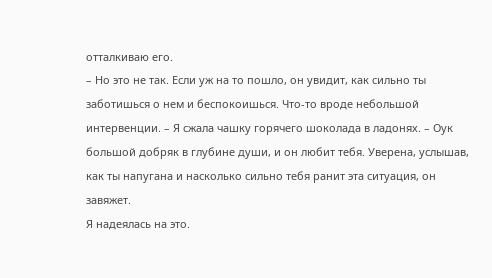отталкиваю его.
– Но это не так. Если уж на то пошло, он увидит, как сильно ты заботишься о нем и беспокоишься. Что-то вроде небольшой интервенции. – Я сжала чашку горячего шоколада в ладонях. – Оук большой добряк в глубине души, и он любит тебя. Уверена, услышав, как ты напугана и насколько сильно тебя ранит эта ситуация, он завяжет.
Я надеялась на это.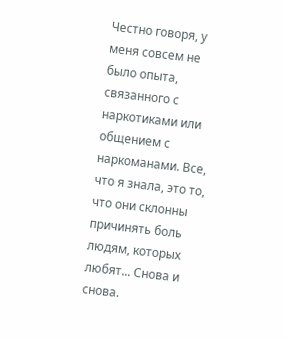Честно говоря, у меня совсем не было опыта, связанного с наркотиками или общением с наркоманами. Все, что я знала, это то, что они склонны причинять боль людям, которых любят... Снова и снова.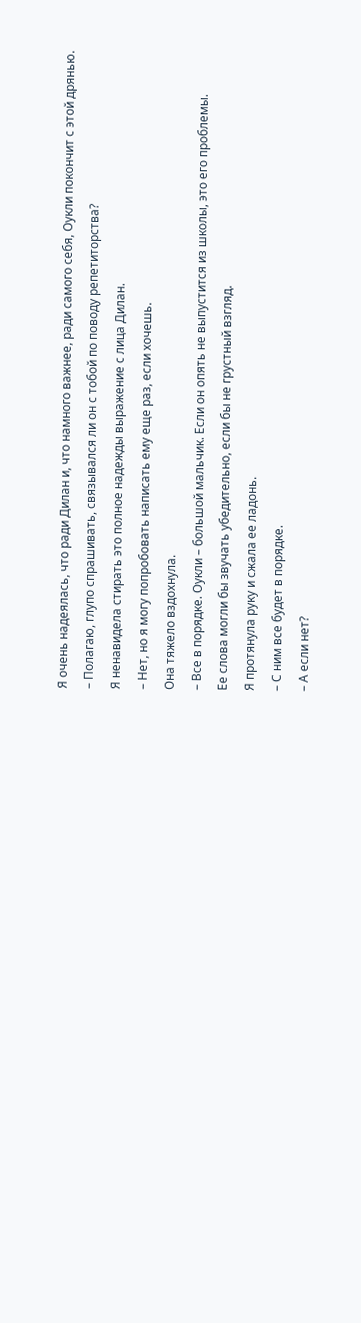Я очень надеялась, что ради Дилан и, что намного важнее, ради самого себя, Оукли покончит с этой дрянью.
– Полагаю, глупо спрашивать, связывался ли он с тобой по поводу репетиторства?
Я ненавидела стирать это полное надежды выражение с лица Дилан.
– Нет, но я могу попробовать написать ему еще раз, если хочешь.
Она тяжело вздохнула.
– Все в порядке. Оукли – большой мальчик. Если он опять не выпустится из школы, это его проблемы.
Ее слова могли бы звучать убедительно, если бы не грустный взгляд.
Я протянула руку и сжала ее ладонь.
– С ним все будет в порядке.
– А если нет?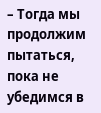– Тогда мы продолжим пытаться, пока не убедимся в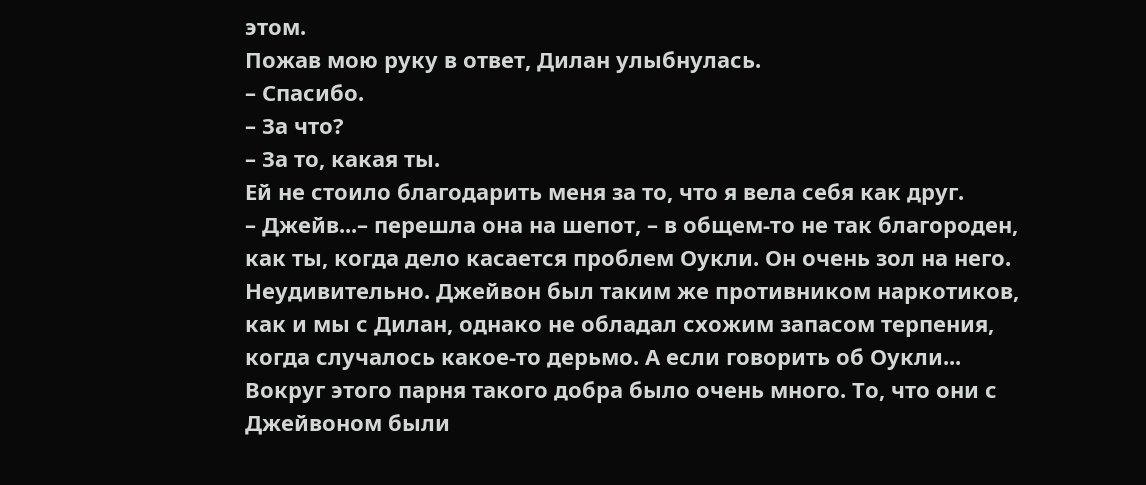этом.
Пожав мою руку в ответ, Дилан улыбнулась.
– Спасибо.
– За что?
– За то, какая ты.
Ей не стоило благодарить меня за то, что я вела себя как друг.
– Джейв...– перешла она на шепот, – в общем-то не так благороден, как ты, когда дело касается проблем Оукли. Он очень зол на него.
Неудивительно. Джейвон был таким же противником наркотиков, как и мы с Дилан, однако не обладал схожим запасом терпения, когда случалось какое-то дерьмо. А если говорить об Оукли... Вокруг этого парня такого добра было очень много. То, что они с Джейвоном были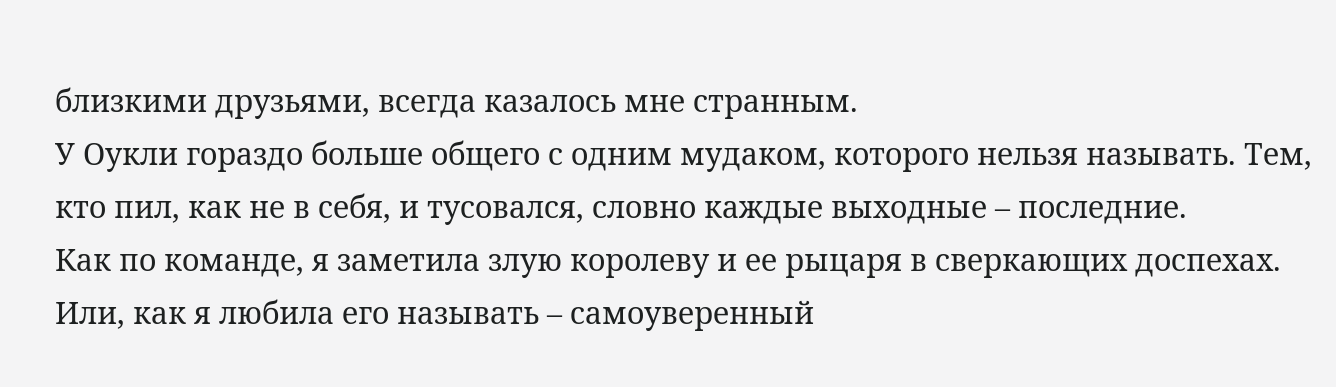близкими друзьями, всегда казалось мне странным.
У Оукли гораздо больше общего с одним мудаком, которого нельзя называть. Тем, кто пил, как не в себя, и тусовался, словно каждые выходные – последние.
Как по команде, я заметила злую королеву и ее рыцаря в сверкающих доспехах. Или, как я любила его называть – самоуверенный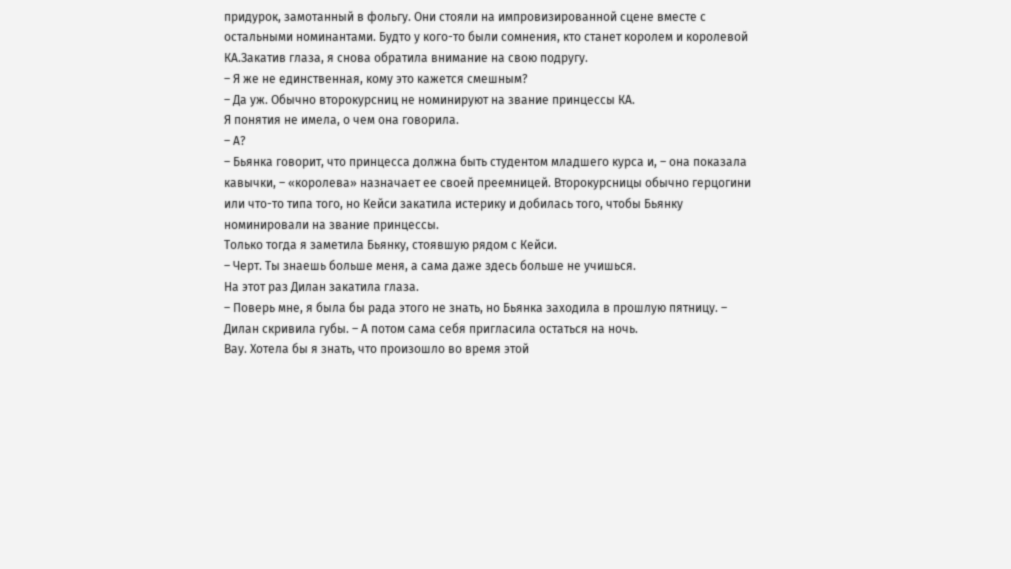придурок, замотанный в фольгу. Они стояли на импровизированной сцене вместе с остальными номинантами. Будто у кого-то были сомнения, кто станет королем и королевой КА.Закатив глаза, я снова обратила внимание на свою подругу.
– Я же не единственная, кому это кажется смешным?
– Да уж. Обычно второкурсниц не номинируют на звание принцессы КА.
Я понятия не имела, о чем она говорила.
– А?
– Бьянка говорит, что принцесса должна быть студентом младшего курса и, – она показала кавычки, – «королева» назначает ее своей преемницей. Второкурсницы обычно герцогини или что-то типа того, но Кейси закатила истерику и добилась того, чтобы Бьянку номинировали на звание принцессы.
Только тогда я заметила Бьянку, стоявшую рядом с Кейси.
– Черт. Ты знаешь больше меня, а сама даже здесь больше не учишься.
На этот раз Дилан закатила глаза.
– Поверь мне, я была бы рада этого не знать, но Бьянка заходила в прошлую пятницу. – Дилан скривила губы. – А потом сама себя пригласила остаться на ночь.
Вау. Хотела бы я знать, что произошло во время этой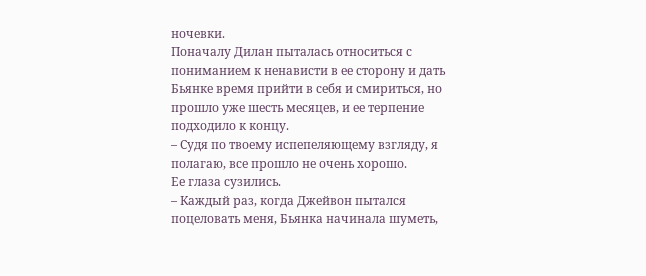ночевки.
Поначалу Дилан пыталась относиться с пониманием к ненависти в ее сторону и дать Бьянке время прийти в себя и смириться, но прошло уже шесть месяцев, и ее терпение подходило к концу.
– Судя по твоему испепеляющему взгляду, я полагаю, все прошло не очень хорошо.
Ее глаза сузились.
– Каждый раз, когда Джейвон пытался поцеловать меня, Бьянка начинала шуметь,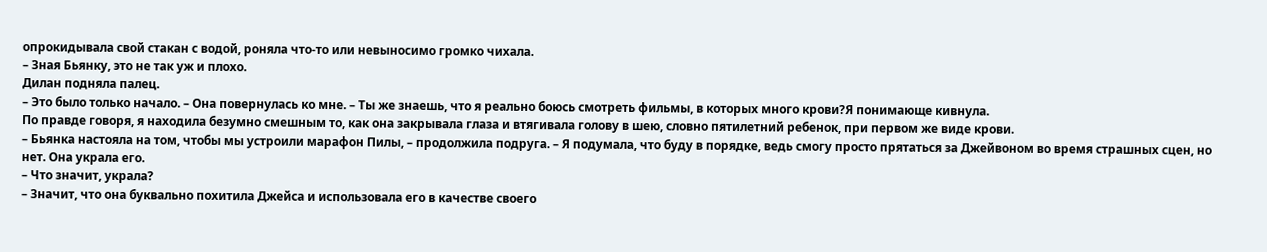опрокидывала свой стакан с водой, роняла что-то или невыносимо громко чихала.
– Зная Бьянку, это не так уж и плохо.
Дилан подняла палец.
– Это было только начало. – Она повернулась ко мне. – Ты же знаешь, что я реально боюсь смотреть фильмы, в которых много крови?Я понимающе кивнула.
По правде говоря, я находила безумно смешным то, как она закрывала глаза и втягивала голову в шею, словно пятилетний ребенок, при первом же виде крови.
– Бьянка настояла на том, чтобы мы устроили марафон Пилы, – продолжила подруга. – Я подумала, что буду в порядке, ведь смогу просто прятаться за Джейвоном во время страшных сцен, но нет. Она украла его.
– Что значит, украла?
– Значит, что она буквально похитила Джейса и использовала его в качестве своего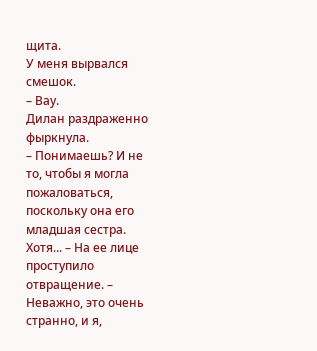щита.
У меня вырвался смешок.
– Вау.
Дилан раздраженно фыркнула.
– Понимаешь? И не то, чтобы я могла пожаловаться, поскольку она его младшая сестра. Хотя... – На ее лице проступило отвращение. – Неважно, это очень странно, и я,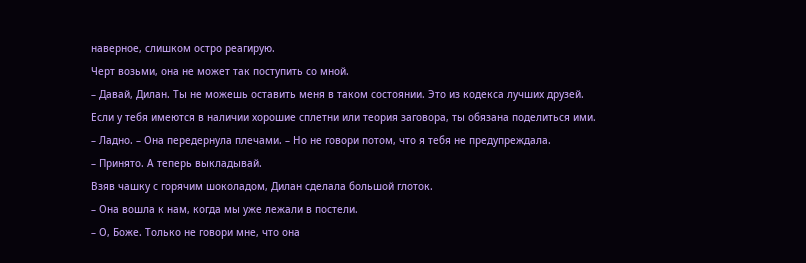наверное, слишком остро реагирую.
Черт возьми, она не может так поступить со мной.
– Давай, Дилан. Ты не можешь оставить меня в таком состоянии. Это из кодекса лучших друзей.
Если у тебя имеются в наличии хорошие сплетни или теория заговора, ты обязана поделиться ими.
– Ладно. – Она передернула плечами. – Но не говори потом, что я тебя не предупреждала.
– Принято. А теперь выкладывай.
Взяв чашку с горячим шоколадом, Дилан сделала большой глоток.
– Она вошла к нам, когда мы уже лежали в постели.
– О, Боже. Только не говори мне, что она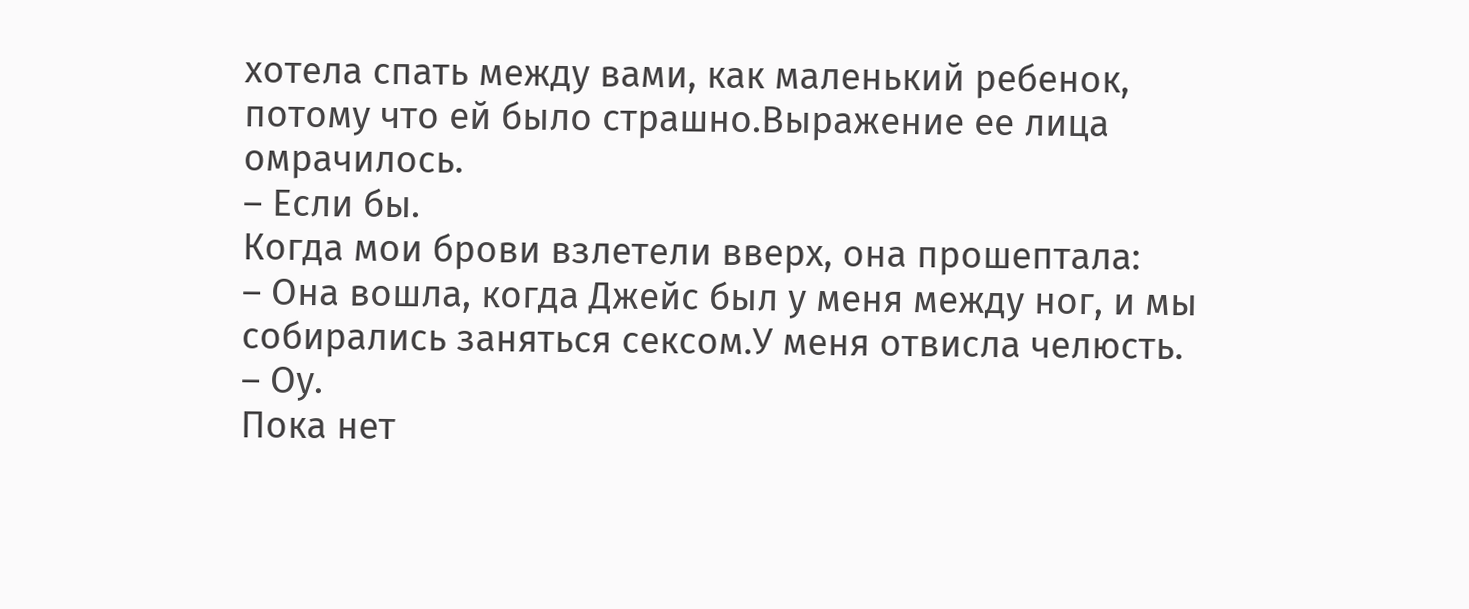хотела спать между вами, как маленький ребенок, потому что ей было страшно.Выражение ее лица омрачилось.
– Если бы.
Когда мои брови взлетели вверх, она прошептала:
– Она вошла, когда Джейс был у меня между ног, и мы собирались заняться сексом.У меня отвисла челюсть.
– Оу.
Пока нет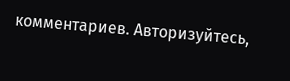комментариев. Авторизуйтесь,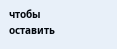чтобы оставить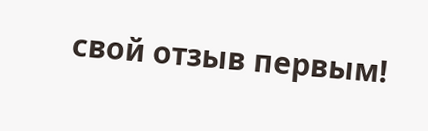свой отзыв первым!